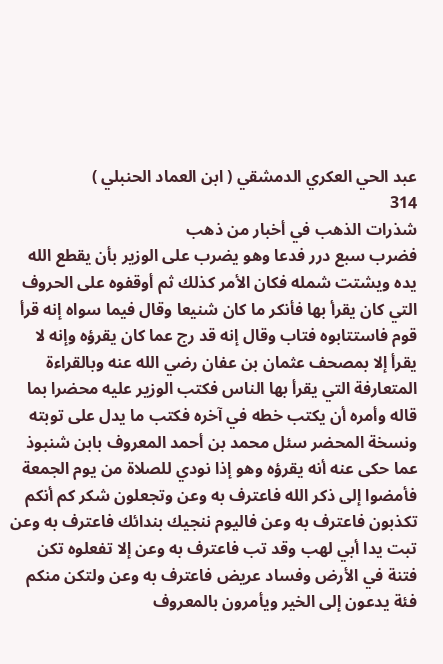عبد الحي العكري الدمشقي ( ابن العماد الحنبلي )
314
شذرات الذهب في أخبار من ذهب
فضرب سبع درر فدعا وهو يضرب على الوزير بأن يقطع الله يده ويشتت شمله فكان الأمر كذلك ثم أوقفوه على الحروف التي كان يقرأ بها فأنكر ما كان شنيعا وقال فيما سواه إنه قرأ قوم فاستتابوه فتاب وقال إنه قد رج عما كان يقرؤه وإنه لا يقرأ إلا بمصحف عثمان بن عفان رضي الله عنه وبالقراءة المتعارفة التي يقرأ بها الناس فكتب الوزير عليه محضرا بما قاله وأمره أن يكتب خطه في آخره فكتب ما يدل على توبته ونسخة المحضر سئل محمد بن أحمد المعروف بابن شنبوذ عما حكى عنه أنه يقرؤه وهو إذا نودي للصلاة من يوم الجمعة فأمضوا إلى ذكر الله فاعترف به وعن وتجعلون شكر كم أنكم تكذبون فاعترف به وعن فاليوم ننجيك بندائك فاعترف به وعن تبت يدا أبي لهب وقد تب فاعترف به وعن إلا تفعلوه تكن فتنة في الأرض وفساد عريض فاعترف به وعن ولتكن منكم فئة يدعون إلى الخير ويأمرون بالمعروف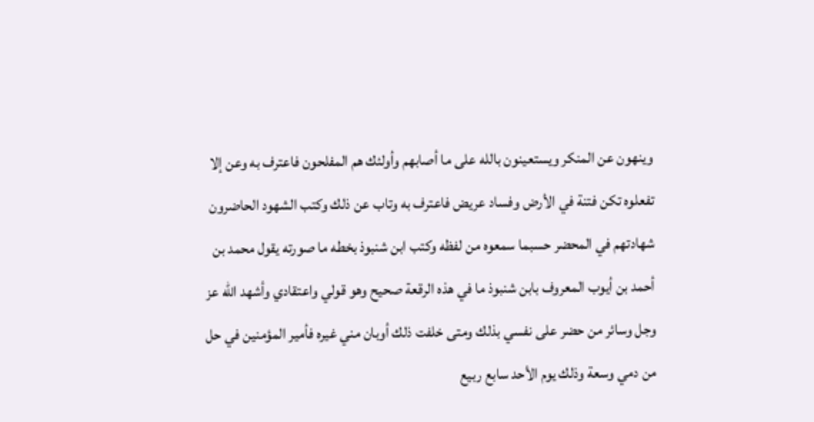وينهون عن المنكر ويستعينون بالله على ما أصابهم وأولئك هم المفلحون فاعترف به وعن إلا تفعلوه تكن فتنة في الأرض وفساد عريض فاعترف به وتاب عن ذلك وكتب الشهود الحاضرون شهادتهم في المحضر حسبما سمعوه من لفظه وكتب ابن شنبوذ بخطه ما صورته يقول محمد بن أحمد بن أيوب المعروف بابن شنبوذ ما في هذه الرقعة صحيح وهو قولي واعتقادي وأشهد الله عز وجل وسائر من حضر على نفسي بذلك ومتى خلفت ذلك أوبان مني غيره فأمير المؤمنين في حل من دمي وسعة وذلك يوم الأحد سابع ربيع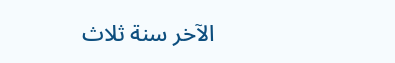الآخر سنة ثلاث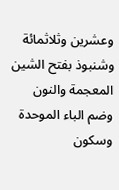وعشرين وثلاثمائة وشنبوذ بفتح الشين المعجمة والنون وضم الباء الموحدة وسكون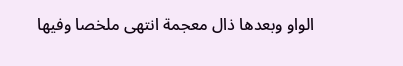الواو وبعدها ذال معجمة انتهى ملخصا وفيها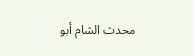محدث الشام أبو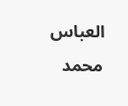العباس محمد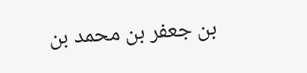بن جعفر بن محمد بن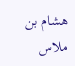هشام بن ملاس